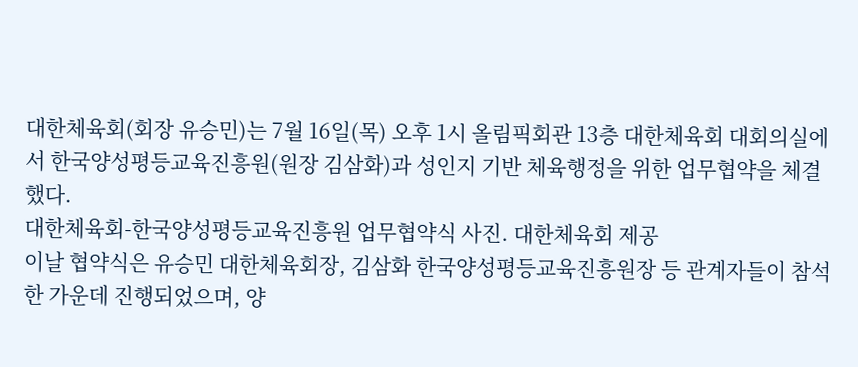대한체육회(회장 유승민)는 7월 16일(목) 오후 1시 올림픽회관 13층 대한체육회 대회의실에서 한국양성평등교육진흥원(원장 김삼화)과 성인지 기반 체육행정을 위한 업무협약을 체결했다.
대한체육회-한국양성평등교육진흥원 업무협약식 사진. 대한체육회 제공
이날 협약식은 유승민 대한체육회장, 김삼화 한국양성평등교육진흥원장 등 관계자들이 참석한 가운데 진행되었으며, 양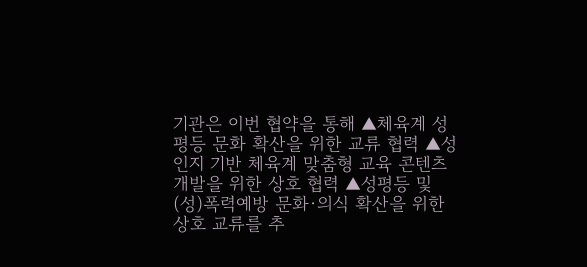기관은 이번 협약을 통해 ▲체육계 성평등 문화 확산을 위한 교류 협력 ▲성인지 기반 체육계 맞춤형 교육 콘텐츠 개발을 위한 상호 협력 ▲성평등 및 (성)폭력예방 문화·의식 확산을 위한 상호 교류를 추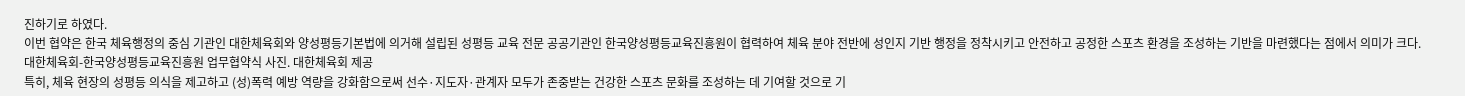진하기로 하였다.
이번 협약은 한국 체육행정의 중심 기관인 대한체육회와 양성평등기본법에 의거해 설립된 성평등 교육 전문 공공기관인 한국양성평등교육진흥원이 협력하여 체육 분야 전반에 성인지 기반 행정을 정착시키고 안전하고 공정한 스포츠 환경을 조성하는 기반을 마련했다는 점에서 의미가 크다.
대한체육회-한국양성평등교육진흥원 업무협약식 사진. 대한체육회 제공
특히, 체육 현장의 성평등 의식을 제고하고 (성)폭력 예방 역량을 강화함으로써 선수·지도자·관계자 모두가 존중받는 건강한 스포츠 문화를 조성하는 데 기여할 것으로 기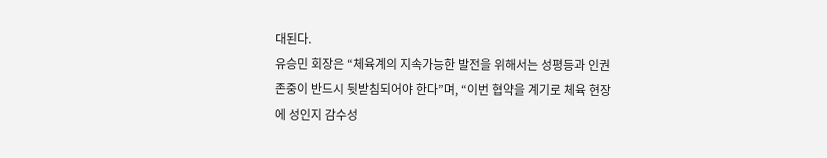대된다.
유승민 회장은 “체육계의 지속가능한 발전을 위해서는 성평등과 인권 존중이 반드시 뒷받침되어야 한다”며, “이번 협약을 계기로 체육 현장에 성인지 감수성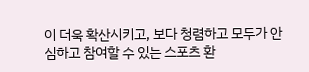이 더욱 확산시키고, 보다 청렴하고 모두가 안심하고 참여할 수 있는 스포츠 환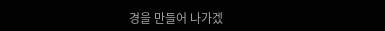경을 만들어 나가겠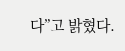다”고 밝혔다.